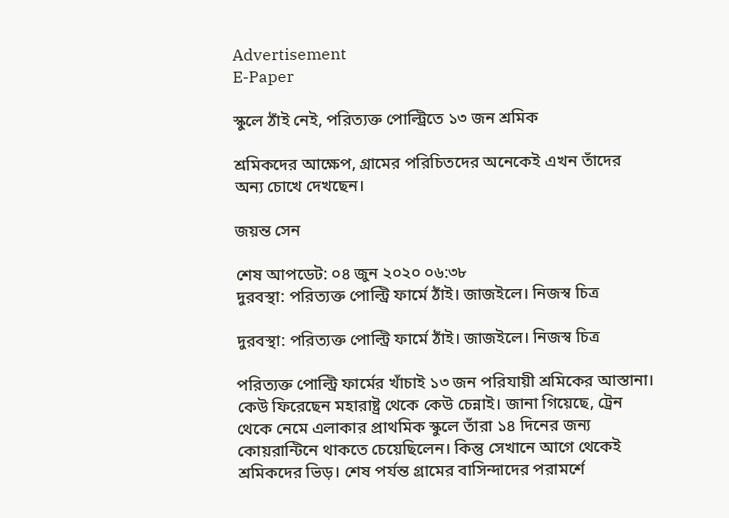Advertisement
E-Paper

স্কুলে ঠাঁই নেই, পরিত্যক্ত পোল্ট্রিতে ১৩ জন শ্রমিক

শ্রমিকদের আক্ষেপ, গ্রামের পরিচিতদের অনেকেই এখন তাঁদের অন্য চোখে দেখছেন।

জয়ন্ত সেন

শেষ আপডেট: ০৪ জুন ২০২০ ০৬:৩৮
দুরবস্থা: পরিত্যক্ত পোল্ট্রি ফার্মে ঠাঁই। জাজইলে। নিজস্ব চিত্র

দুরবস্থা: পরিত্যক্ত পোল্ট্রি ফার্মে ঠাঁই। জাজইলে। নিজস্ব চিত্র

পরিত্যক্ত পোল্ট্রি ফার্মের খাঁচাই ১৩ জন পরিযায়ী শ্রমিকের আস্তানা। কেউ ফিরেছেন মহারাষ্ট্র থেকে কেউ চেন্নাই। জানা গিয়েছে, ট্রেন থেকে নেমে এলাকার প্রাথমিক স্কুলে তাঁরা ১৪ দিনের জন্য কোয়রান্টিনে থাকতে চেয়েছিলেন। কিন্তু সেখানে আগে থেকেই শ্রমিকদের ভিড়। শেষ পর্যন্ত গ্রামের বাসিন্দাদের পরামর্শে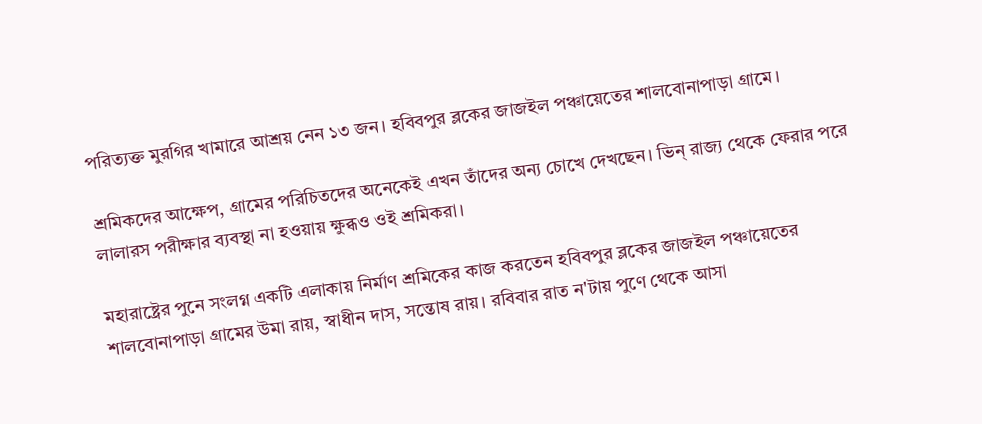পরিত্যক্ত মুরগির খামারে আশ্রয় নেন ১৩ জন। হবিবপুর ব্লকের জাজইল পঞ্চায়েতের শালবোনাপাড়া গ্রামে।

শ্রমিকদের আক্ষেপ, গ্রামের পরিচিতদের অনেকেই এখন তাঁদের অন্য চোখে দেখছেন। ভিন্ রাজ্য থেকে ফেরার পরে লালারস পরীক্ষার ব্যবস্থা না হওয়ায় ক্ষুব্ধও ওই শ্রমিকরা।

মহারাষ্ট্রের পুনে সংলগ্ন একটি এলাকায় নির্মাণ শ্রমিকের কাজ করতেন হবিবপুর ব্লকের জাজইল পঞ্চায়েতের শালবোনাপাড়া গ্রামের উমা রায়, স্বাধীন দাস, সন্তোষ রায়। রবিবার রাত ন'টায় পুণে থেকে আসা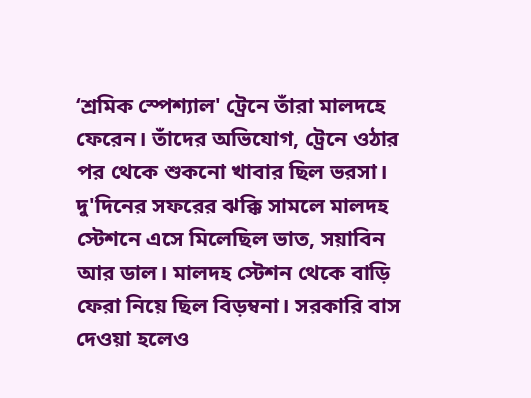‘শ্রমিক স্পেশ্যাল' ট্রেনে তাঁরা মালদহে ফেরেন। তাঁদের অভিযোগ, ট্রেনে ওঠার পর থেকে শুকনো খাবার ছিল ভরসা। দু'দিনের সফরের ঝক্কি সামলে মালদহ স্টেশনে এসে মিলেছিল ভাত, সয়াবিন আর ডাল। মালদহ স্টেশন থেকে বাড়ি ফেরা নিয়ে ছিল বিড়ম্বনা। সরকারি বাস দেওয়া হলেও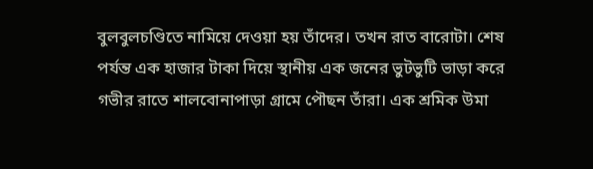বুলবুলচণ্ডিতে নামিয়ে দেওয়া হয় তাঁদের। তখন রাত বারোটা। শেষ পর্যন্ত এক হাজার টাকা দিয়ে স্থানীয় এক জনের ভুটভুটি ভাড়া করে গভীর রাতে শালবোনাপাড়া গ্রামে পৌছন তাঁরা। এক শ্রমিক উমা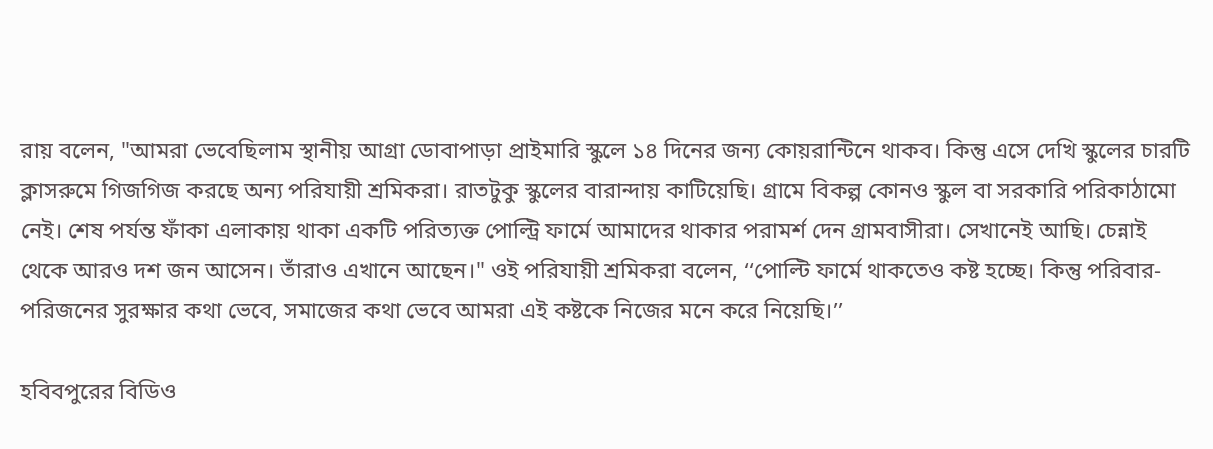রায় বলেন, "আমরা ভেবেছিলাম স্থানীয় আগ্রা ডোবাপাড়া প্রাইমারি স্কুলে ১৪ দিনের জন্য কোয়রান্টিনে থাকব। কিন্তু এসে দেখি স্কুলের চারটি ক্লাসরুমে গিজগিজ করছে অন্য পরিযায়ী শ্রমিকরা। রাতটুকু স্কুলের বারান্দায় কাটিয়েছি। গ্রামে বিকল্প কোনও স্কুল বা সরকারি পরিকাঠামো নেই। শেষ পর্যন্ত ফাঁকা এলাকায় থাকা একটি পরিত্যক্ত পোল্ট্রি ফার্মে আমাদের থাকার পরামর্শ দেন গ্রামবাসীরা। সেখানেই আছি। চেন্নাই থেকে আরও দশ জন আসেন। তাঁরাও এখানে আছেন।" ওই পরিযায়ী শ্রমিকরা বলেন, ‘‘পোল্টি ফার্মে থাকতেও কষ্ট হচ্ছে। কিন্তু পরিবার-পরিজনের সুরক্ষার কথা ভেবে, সমাজের কথা ভেবে আমরা এই কষ্টকে নিজের মনে করে নিয়েছি।’’

হবিবপুরের বিডিও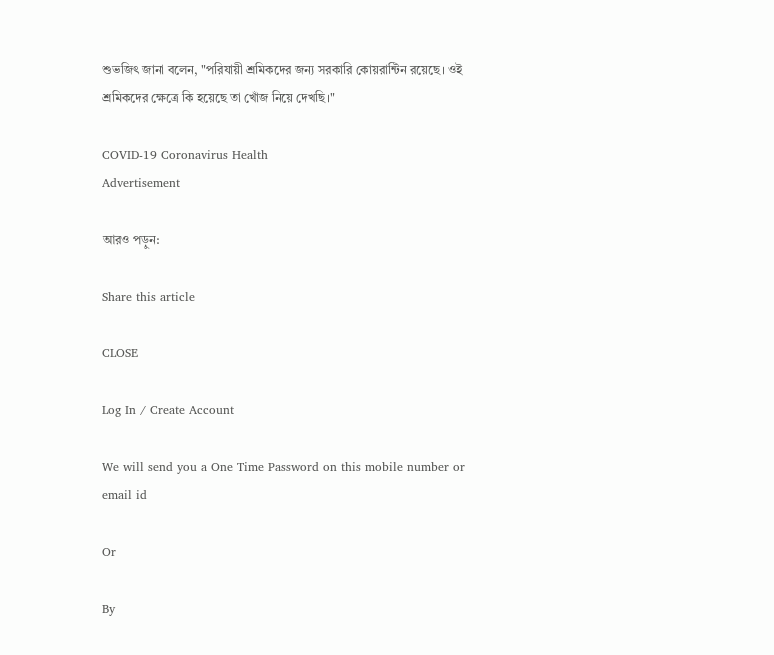শুভজিৎ জানা বলেন, "পরিযায়ী শ্রমিকদের জন্য সরকারি কোয়রান্টিন রয়েছে। ওই শ্রমিকদের ক্ষেত্রে কি হয়েছে তা খোঁজ নিয়ে দেখছি।"

COVID-19 Coronavirus Health
Advertisement

আরও পড়ুন:

Share this article

CLOSE

Log In / Create Account

We will send you a One Time Password on this mobile number or email id

Or

By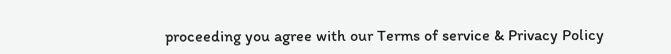proceeding you agree with our Terms of service & Privacy Policy